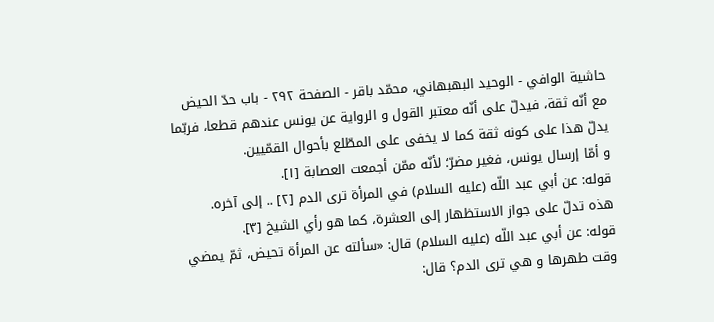حاشية الوافي - الوحيد البهبهاني، محمّد باقر - الصفحة ٢٩٢ - باب حدّ الحيض
مع أنّه ثقة، فيدلّ على أنّه معتبر القول و الرواية عن يونس عندهم قطعا، فربّما يدلّ هذا على كونه ثقة كما لا يخفى على المطّلع بأحوال القمّيين.
و أمّا إرسال يونس، فغير مضرّ؛ لأنّه ممّن أجمعت العصابة [١].
قوله: عن أبي عبد اللّه (عليه السلام) في المرأة ترى الدم [٢] .. إلى آخره.
هذه تدلّ على جواز الاستظهار إلى العشرة، كما هو رأي الشيخ [٣].
قوله: عن أبي عبد اللّه (عليه السلام) قال: «سألته عن المرأة تحيض، ثمّ يمضي وقت طهرها و هي ترى الدم؟ قال: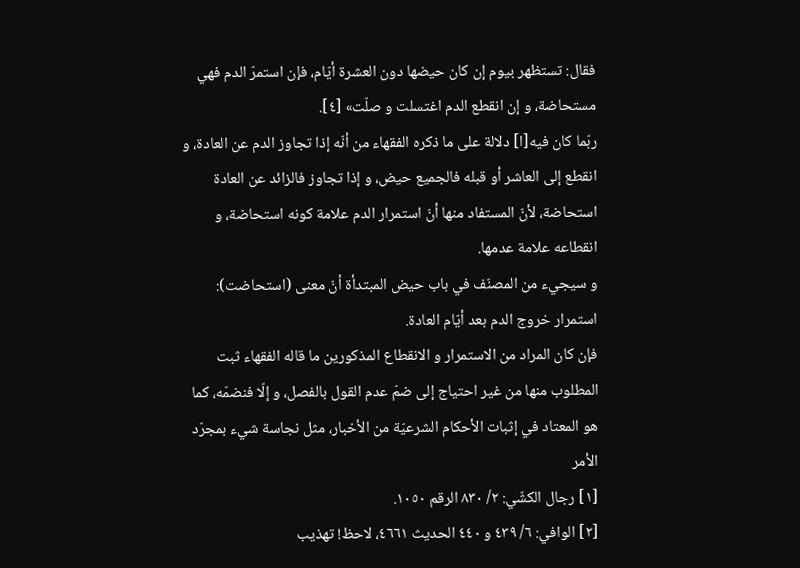فقال: تستظهر بيوم إن كان حيضها دون العشرة أيّام، فإن استمرّ الدم فهي مستحاضة، و إن انقطع الدم اغتسلت و صلّت» [٤].
ربّما كان فيه[ا] دلالة على ما ذكره الفقهاء من أنّه إذا تجاوز الدم عن العادة، و انقطع إلى العاشر أو قبله فالجميع حيض، و إذا تجاوز فالزائد عن العادة استحاضة، لأنّ المستفاد منها أنّ استمرار الدم علامة كونه استحاضة، و انقطاعه علامة عدمها.
و سيجيء من المصنّف في باب حيض المبتدأة أنّ معنى (استحاضت):
استمرار خروج الدم بعد أيّام العادة.
فإن كان المراد من الاستمرار و الانقطاع المذكورين ما قاله الفقهاء ثبت المطلوب منها من غير احتياج إلى ضمّ عدم القول بالفصل، و إلّا فنضمّه، كما هو المعتاد في إثبات الأحكام الشرعيّة من الأخبار، مثل نجاسة شيء بمجرّد الأمر
[١] رجال الكشّي: ٢/ ٨٣٠ الرقم ١٠٥٠.
[٢] الوافي: ٦/ ٤٣٩ و ٤٤٠ الحديث ٤٦٦١، لاحظ! تهذيب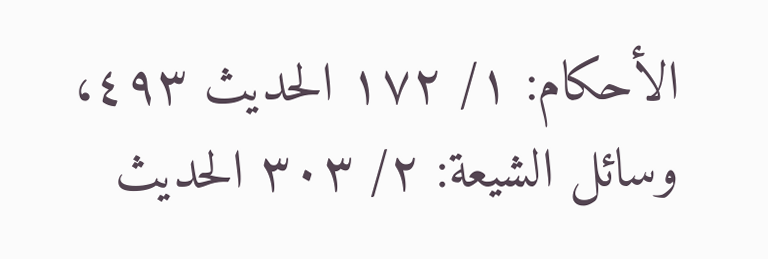الأحكام: ١/ ١٧٢ الحديث ٤٩٣، وسائل الشيعة: ٢/ ٣٠٣ الحديث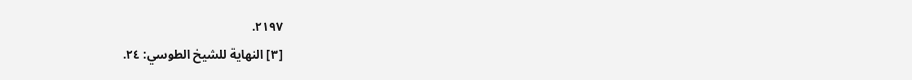٢١٩٧.
[٣] النهاية للشيخ الطوسي: ٢٤.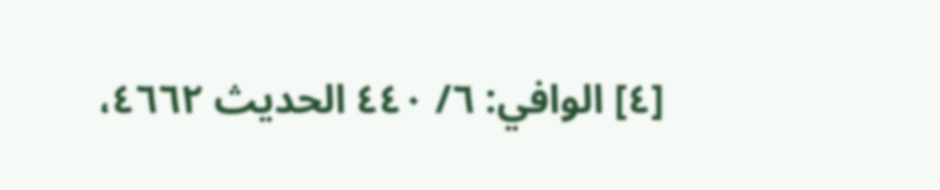[٤] الوافي: ٦/ ٤٤٠ الحديث ٤٦٦٢،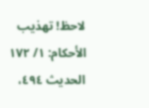لاحظ! تهذيب الأحكام: ١/ ١٧٢ الحديث ٤٩٤،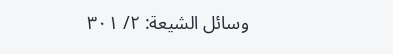وسائل الشيعة: ٢/ ٣٠١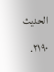الحديث ٢١٩٠.